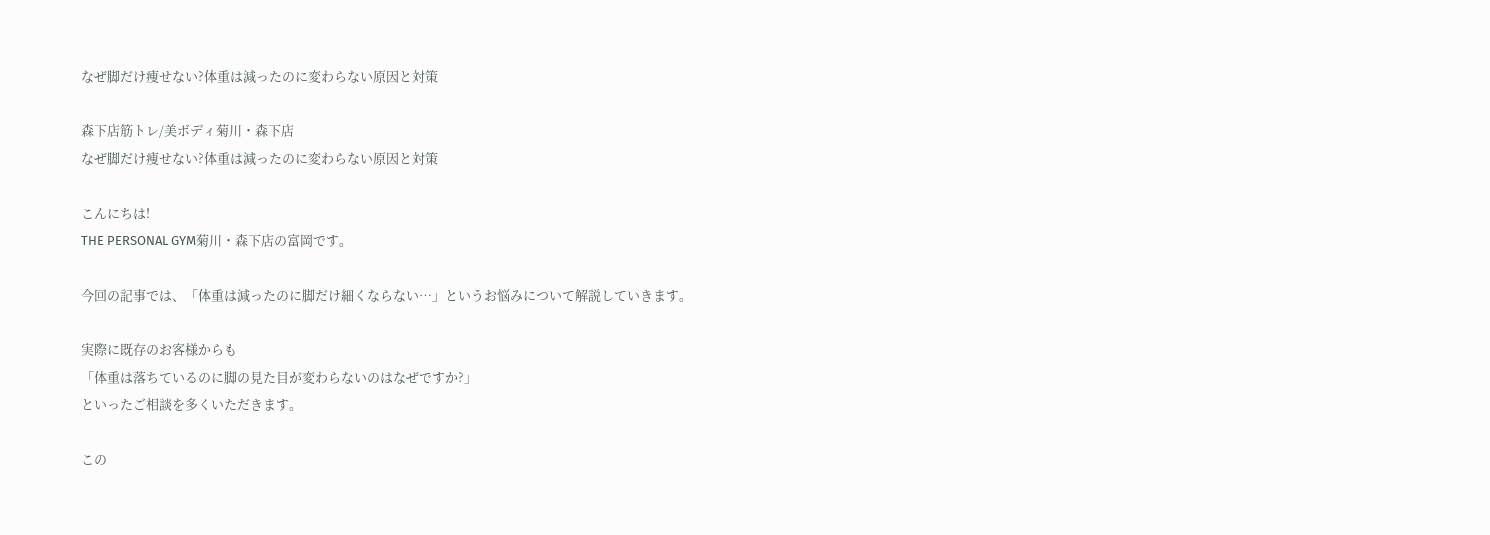なぜ脚だけ痩せない?体重は減ったのに変わらない原因と対策

森下店筋トレ/美ボディ菊川・森下店
なぜ脚だけ痩せない?体重は減ったのに変わらない原因と対策

こんにちは!
THE PERSONAL GYM菊川・森下店の富岡です。

今回の記事では、「体重は減ったのに脚だけ細くならない…」というお悩みについて解説していきます。

実際に既存のお客様からも
「体重は落ちているのに脚の見た目が変わらないのはなぜですか?」
といったご相談を多くいただきます。

この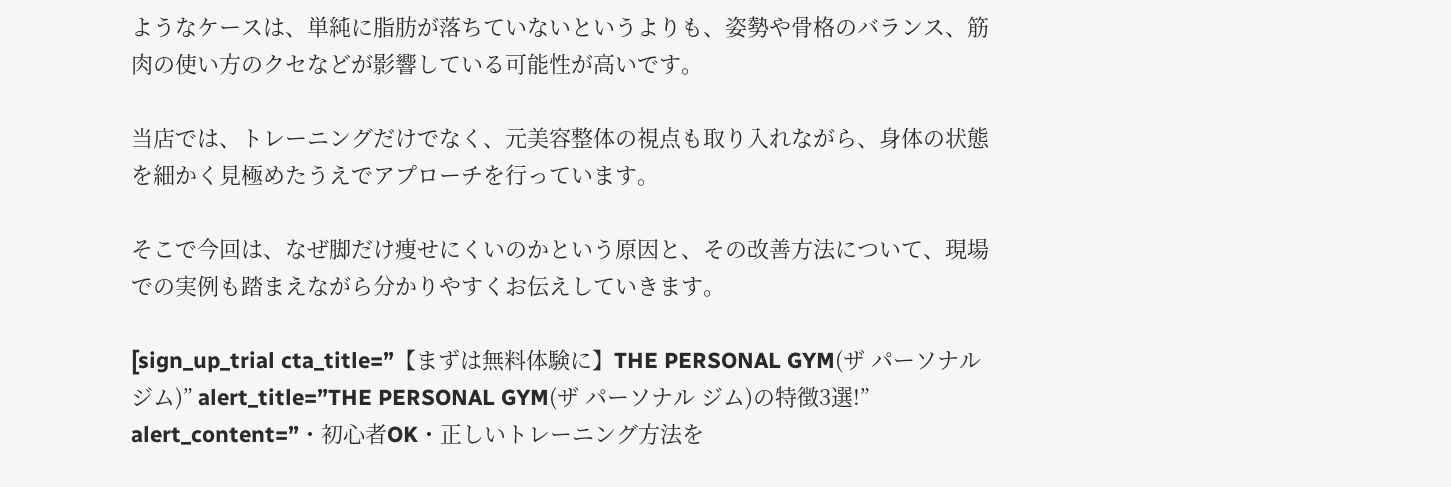ようなケースは、単純に脂肪が落ちていないというよりも、姿勢や骨格のバランス、筋肉の使い方のクセなどが影響している可能性が高いです。

当店では、トレーニングだけでなく、元美容整体の視点も取り入れながら、身体の状態を細かく見極めたうえでアプローチを行っています。

そこで今回は、なぜ脚だけ痩せにくいのかという原因と、その改善方法について、現場での実例も踏まえながら分かりやすくお伝えしていきます。

[sign_up_trial cta_title=”【まずは無料体験に】THE PERSONAL GYM(ザ パーソナル ジム)” alert_title=”THE PERSONAL GYM(ザ パーソナル ジム)の特徴3選!” alert_content=”・初心者OK・正しいトレーニング方法を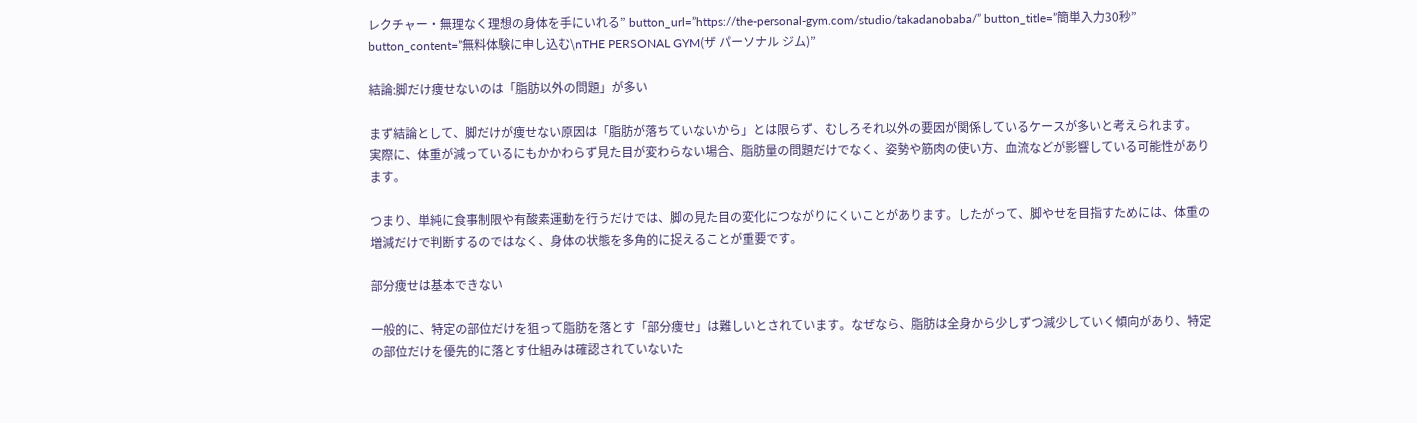レクチャー・無理なく理想の身体を手にいれる” button_url=”https://the-personal-gym.com/studio/takadanobaba/” button_title=”簡単入力30秒” button_content=”無料体験に申し込む\nTHE PERSONAL GYM(ザ パーソナル ジム)”

結論:脚だけ痩せないのは「脂肪以外の問題」が多い

まず結論として、脚だけが痩せない原因は「脂肪が落ちていないから」とは限らず、むしろそれ以外の要因が関係しているケースが多いと考えられます。
実際に、体重が減っているにもかかわらず見た目が変わらない場合、脂肪量の問題だけでなく、姿勢や筋肉の使い方、血流などが影響している可能性があります。

つまり、単純に食事制限や有酸素運動を行うだけでは、脚の見た目の変化につながりにくいことがあります。したがって、脚やせを目指すためには、体重の増減だけで判断するのではなく、身体の状態を多角的に捉えることが重要です。

部分痩せは基本できない

一般的に、特定の部位だけを狙って脂肪を落とす「部分痩せ」は難しいとされています。なぜなら、脂肪は全身から少しずつ減少していく傾向があり、特定の部位だけを優先的に落とす仕組みは確認されていないた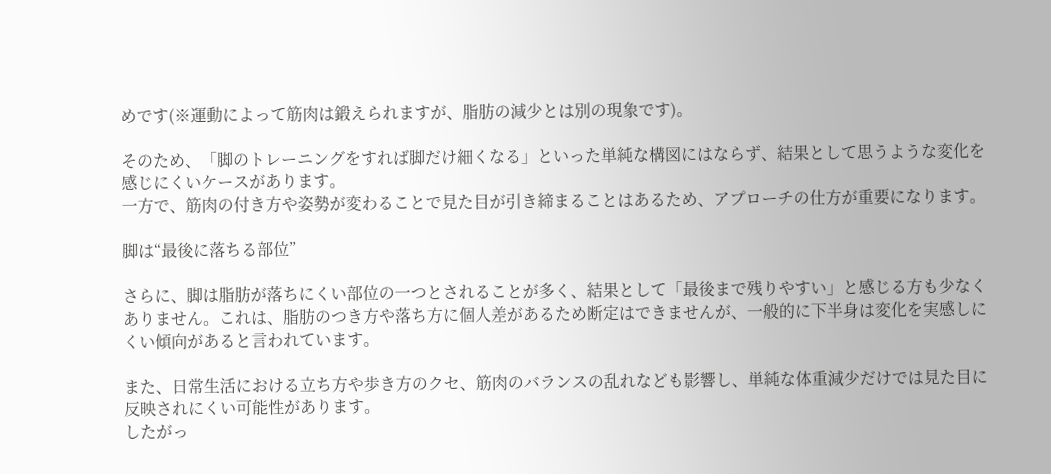めです(※運動によって筋肉は鍛えられますが、脂肪の減少とは別の現象です)。

そのため、「脚のトレーニングをすれば脚だけ細くなる」といった単純な構図にはならず、結果として思うような変化を感じにくいケースがあります。
一方で、筋肉の付き方や姿勢が変わることで見た目が引き締まることはあるため、アプローチの仕方が重要になります。

脚は“最後に落ちる部位”

さらに、脚は脂肪が落ちにくい部位の一つとされることが多く、結果として「最後まで残りやすい」と感じる方も少なくありません。これは、脂肪のつき方や落ち方に個人差があるため断定はできませんが、一般的に下半身は変化を実感しにくい傾向があると言われています。

また、日常生活における立ち方や歩き方のクセ、筋肉のバランスの乱れなども影響し、単純な体重減少だけでは見た目に反映されにくい可能性があります。
したがっ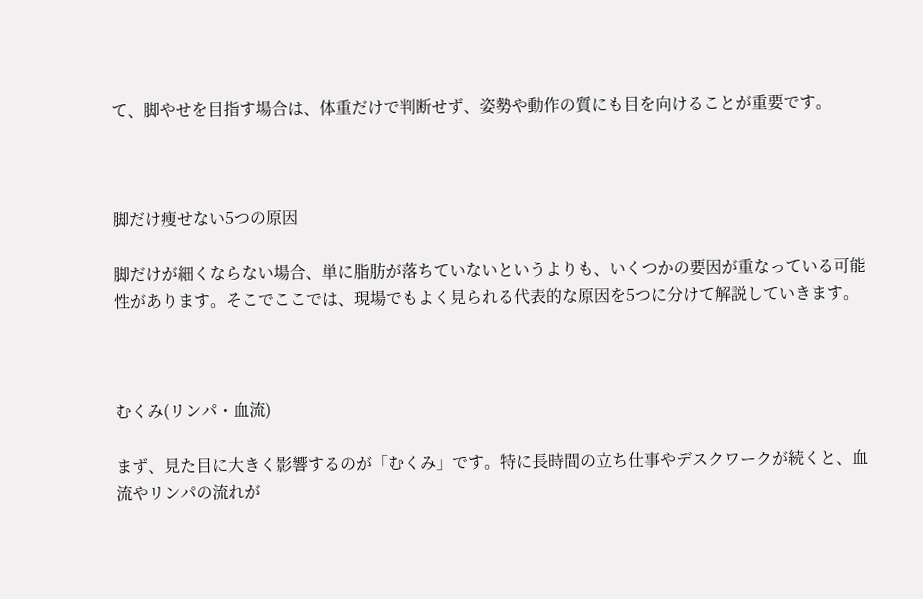て、脚やせを目指す場合は、体重だけで判断せず、姿勢や動作の質にも目を向けることが重要です。



脚だけ痩せない5つの原因

脚だけが細くならない場合、単に脂肪が落ちていないというよりも、いくつかの要因が重なっている可能性があります。そこでここでは、現場でもよく見られる代表的な原因を5つに分けて解説していきます。



むくみ(リンパ・血流)

まず、見た目に大きく影響するのが「むくみ」です。特に長時間の立ち仕事やデスクワークが続くと、血流やリンパの流れが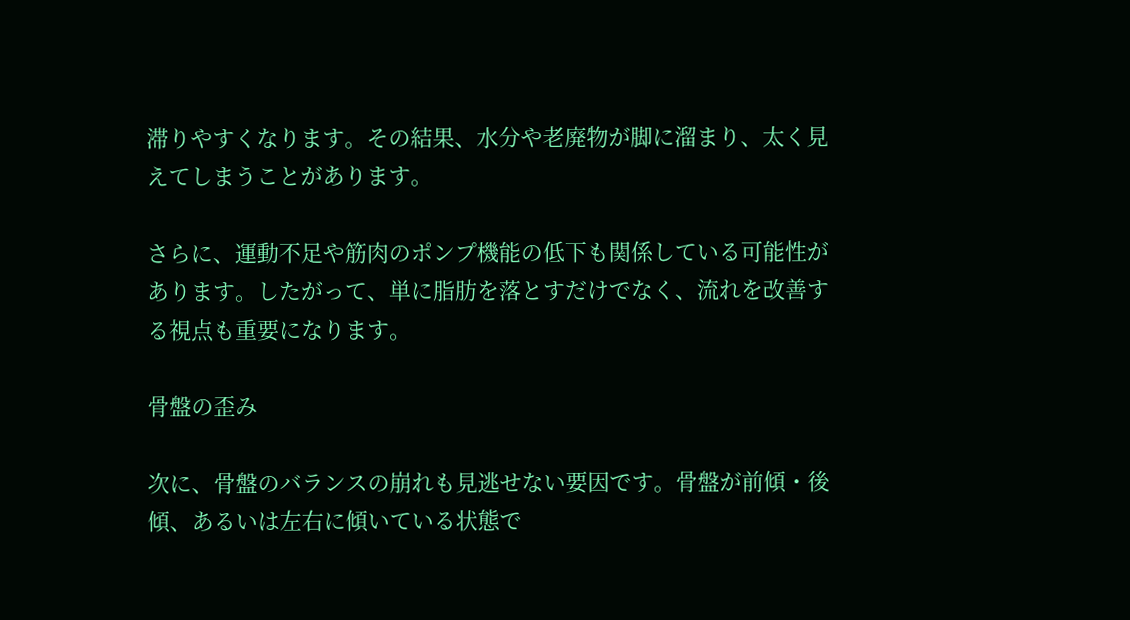滞りやすくなります。その結果、水分や老廃物が脚に溜まり、太く見えてしまうことがあります。

さらに、運動不足や筋肉のポンプ機能の低下も関係している可能性があります。したがって、単に脂肪を落とすだけでなく、流れを改善する視点も重要になります。

骨盤の歪み

次に、骨盤のバランスの崩れも見逃せない要因です。骨盤が前傾・後傾、あるいは左右に傾いている状態で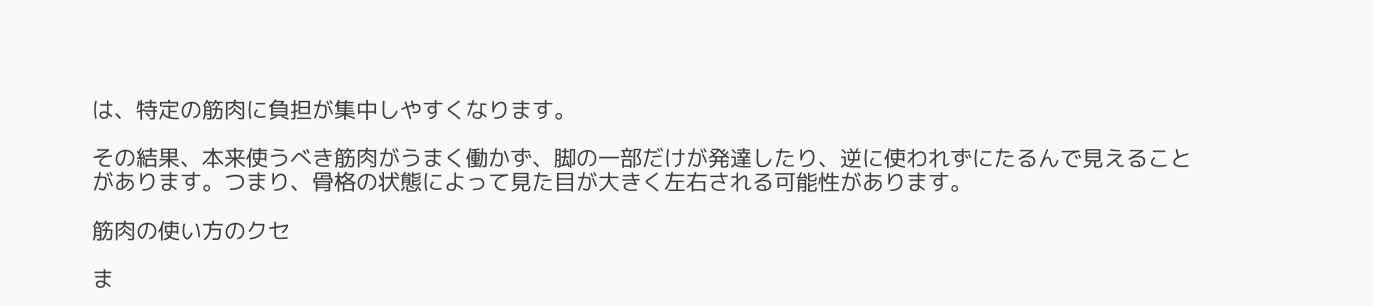は、特定の筋肉に負担が集中しやすくなります。

その結果、本来使うべき筋肉がうまく働かず、脚の一部だけが発達したり、逆に使われずにたるんで見えることがあります。つまり、骨格の状態によって見た目が大きく左右される可能性があります。

筋肉の使い方のクセ

ま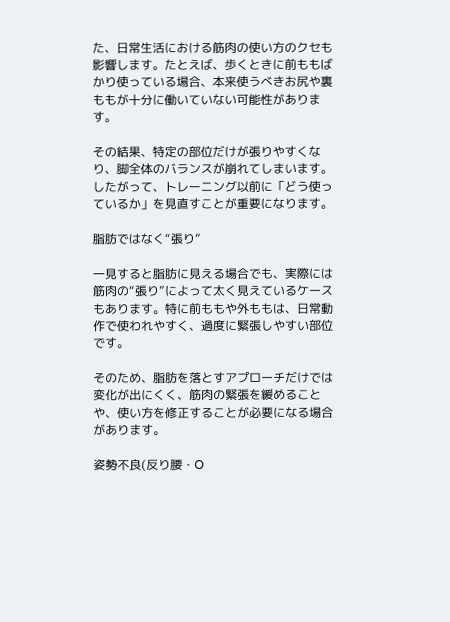た、日常生活における筋肉の使い方のクセも影響します。たとえば、歩くときに前ももばかり使っている場合、本来使うべきお尻や裏ももが十分に働いていない可能性があります。

その結果、特定の部位だけが張りやすくなり、脚全体のバランスが崩れてしまいます。したがって、トレーニング以前に「どう使っているか」を見直すことが重要になります。

脂肪ではなく“張り”

一見すると脂肪に見える場合でも、実際には筋肉の“張り”によって太く見えているケースもあります。特に前ももや外ももは、日常動作で使われやすく、過度に緊張しやすい部位です。

そのため、脂肪を落とすアプローチだけでは変化が出にくく、筋肉の緊張を緩めることや、使い方を修正することが必要になる場合があります。

姿勢不良(反り腰・O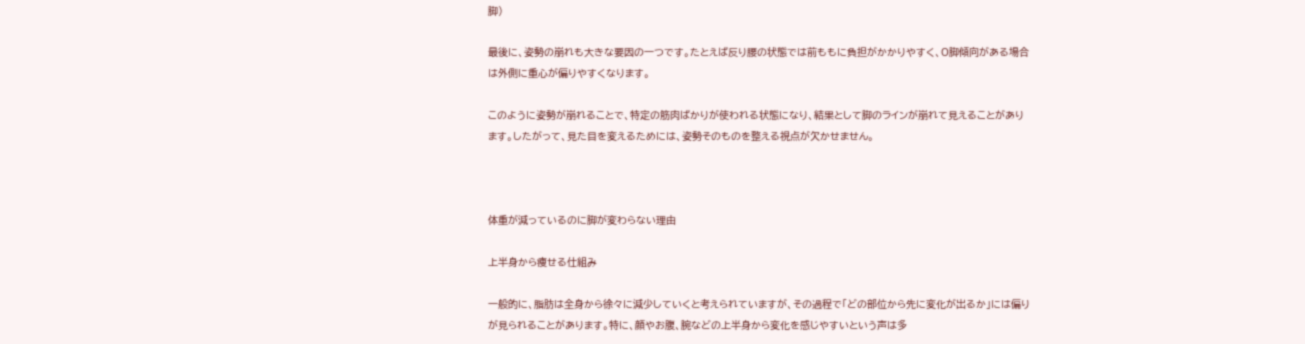脚)

最後に、姿勢の崩れも大きな要因の一つです。たとえば反り腰の状態では前ももに負担がかかりやすく、O脚傾向がある場合は外側に重心が偏りやすくなります。

このように姿勢が崩れることで、特定の筋肉ばかりが使われる状態になり、結果として脚のラインが崩れて見えることがあります。したがって、見た目を変えるためには、姿勢そのものを整える視点が欠かせません。



体重が減っているのに脚が変わらない理由

上半身から痩せる仕組み

一般的に、脂肪は全身から徐々に減少していくと考えられていますが、その過程で「どの部位から先に変化が出るか」には偏りが見られることがあります。特に、顔やお腹、腕などの上半身から変化を感じやすいという声は多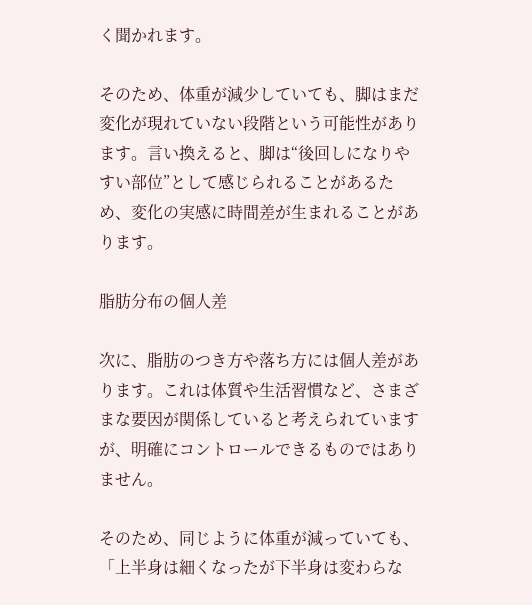く聞かれます。

そのため、体重が減少していても、脚はまだ変化が現れていない段階という可能性があります。言い換えると、脚は“後回しになりやすい部位”として感じられることがあるため、変化の実感に時間差が生まれることがあります。

脂肪分布の個人差

次に、脂肪のつき方や落ち方には個人差があります。これは体質や生活習慣など、さまざまな要因が関係していると考えられていますが、明確にコントロールできるものではありません。

そのため、同じように体重が減っていても、「上半身は細くなったが下半身は変わらな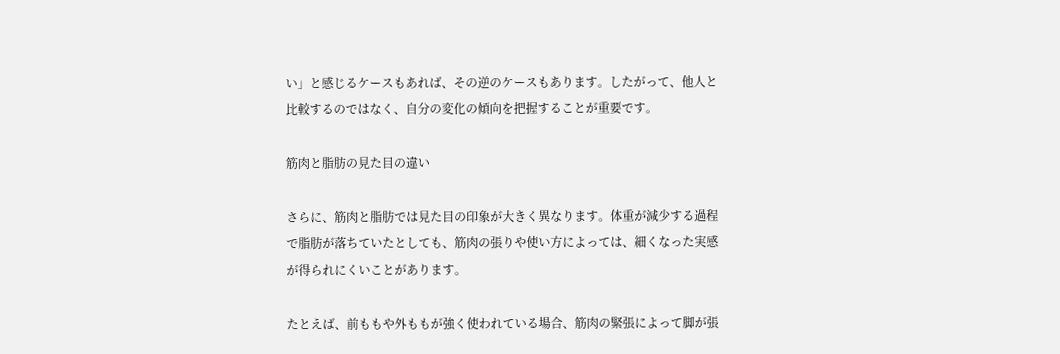い」と感じるケースもあれば、その逆のケースもあります。したがって、他人と比較するのではなく、自分の変化の傾向を把握することが重要です。

筋肉と脂肪の見た目の違い

さらに、筋肉と脂肪では見た目の印象が大きく異なります。体重が減少する過程で脂肪が落ちていたとしても、筋肉の張りや使い方によっては、細くなった実感が得られにくいことがあります。

たとえば、前ももや外ももが強く使われている場合、筋肉の緊張によって脚が張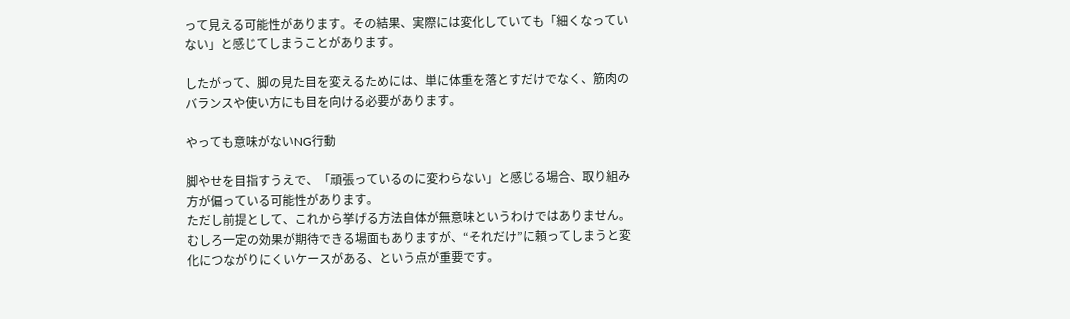って見える可能性があります。その結果、実際には変化していても「細くなっていない」と感じてしまうことがあります。

したがって、脚の見た目を変えるためには、単に体重を落とすだけでなく、筋肉のバランスや使い方にも目を向ける必要があります。

やっても意味がないNG行動

脚やせを目指すうえで、「頑張っているのに変わらない」と感じる場合、取り組み方が偏っている可能性があります。
ただし前提として、これから挙げる方法自体が無意味というわけではありません。むしろ一定の効果が期待できる場面もありますが、“それだけ”に頼ってしまうと変化につながりにくいケースがある、という点が重要です。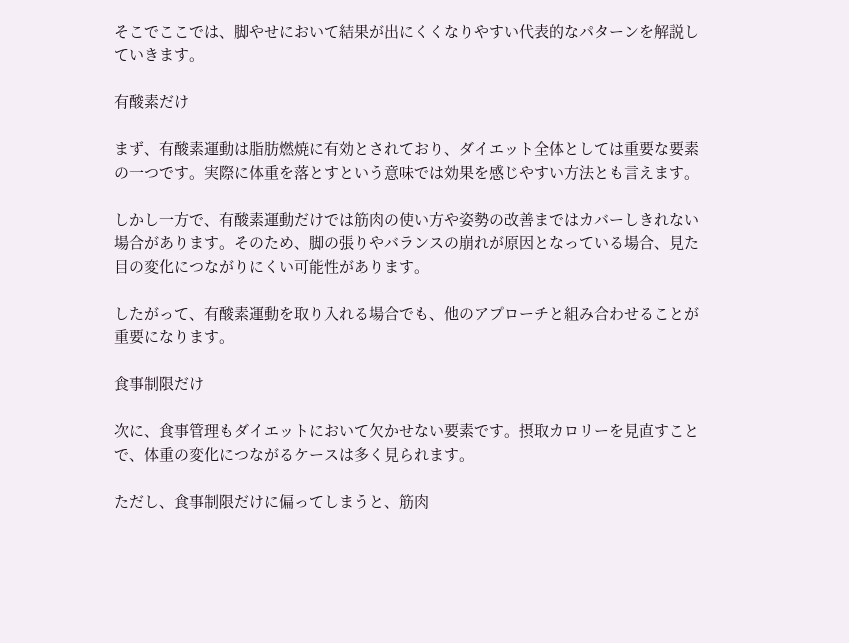そこでここでは、脚やせにおいて結果が出にくくなりやすい代表的なパターンを解説していきます。

有酸素だけ

まず、有酸素運動は脂肪燃焼に有効とされており、ダイエット全体としては重要な要素の一つです。実際に体重を落とすという意味では効果を感じやすい方法とも言えます。

しかし一方で、有酸素運動だけでは筋肉の使い方や姿勢の改善まではカバーしきれない場合があります。そのため、脚の張りやバランスの崩れが原因となっている場合、見た目の変化につながりにくい可能性があります。

したがって、有酸素運動を取り入れる場合でも、他のアプローチと組み合わせることが重要になります。

食事制限だけ

次に、食事管理もダイエットにおいて欠かせない要素です。摂取カロリーを見直すことで、体重の変化につながるケースは多く見られます。

ただし、食事制限だけに偏ってしまうと、筋肉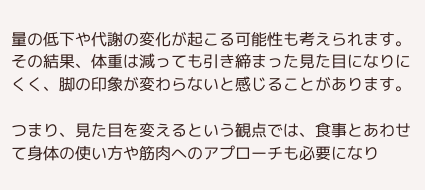量の低下や代謝の変化が起こる可能性も考えられます。その結果、体重は減っても引き締まった見た目になりにくく、脚の印象が変わらないと感じることがあります。

つまり、見た目を変えるという観点では、食事とあわせて身体の使い方や筋肉へのアプローチも必要になり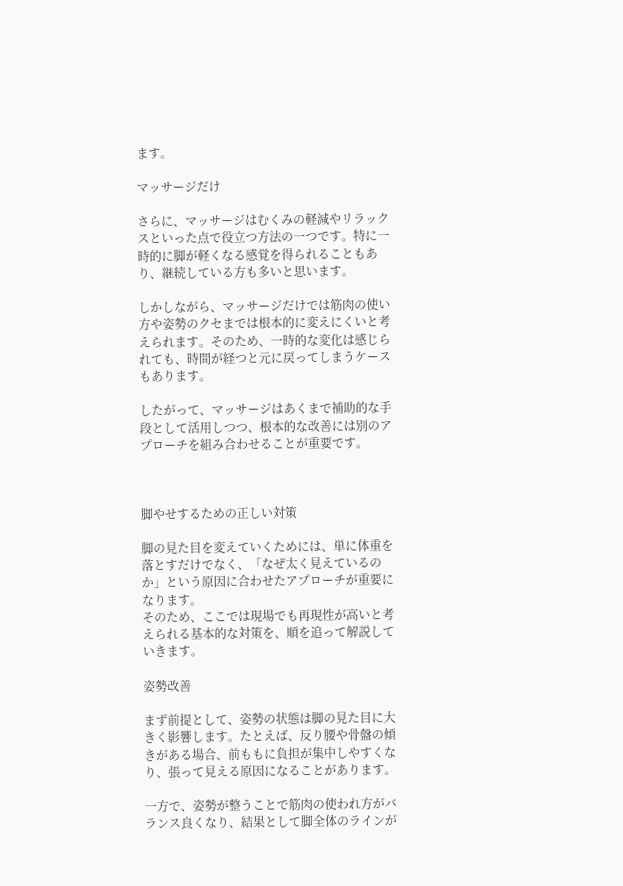ます。

マッサージだけ

さらに、マッサージはむくみの軽減やリラックスといった点で役立つ方法の一つです。特に一時的に脚が軽くなる感覚を得られることもあり、継続している方も多いと思います。

しかしながら、マッサージだけでは筋肉の使い方や姿勢のクセまでは根本的に変えにくいと考えられます。そのため、一時的な変化は感じられても、時間が経つと元に戻ってしまうケースもあります。

したがって、マッサージはあくまで補助的な手段として活用しつつ、根本的な改善には別のアプローチを組み合わせることが重要です。



脚やせするための正しい対策

脚の見た目を変えていくためには、単に体重を落とすだけでなく、「なぜ太く見えているのか」という原因に合わせたアプローチが重要になります。
そのため、ここでは現場でも再現性が高いと考えられる基本的な対策を、順を追って解説していきます。

姿勢改善

まず前提として、姿勢の状態は脚の見た目に大きく影響します。たとえば、反り腰や骨盤の傾きがある場合、前ももに負担が集中しやすくなり、張って見える原因になることがあります。

一方で、姿勢が整うことで筋肉の使われ方がバランス良くなり、結果として脚全体のラインが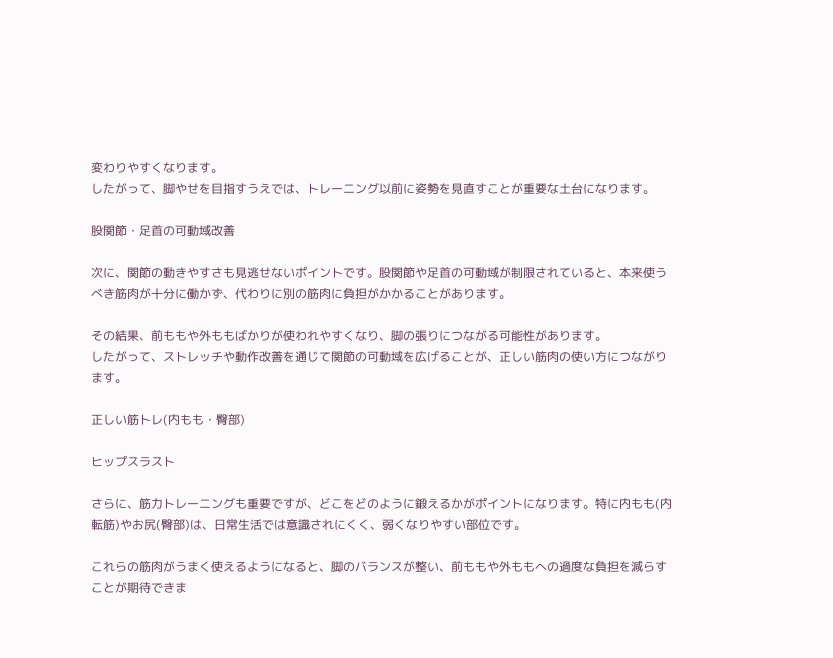変わりやすくなります。
したがって、脚やせを目指すうえでは、トレーニング以前に姿勢を見直すことが重要な土台になります。

股関節・足首の可動域改善

次に、関節の動きやすさも見逃せないポイントです。股関節や足首の可動域が制限されていると、本来使うべき筋肉が十分に働かず、代わりに別の筋肉に負担がかかることがあります。

その結果、前ももや外ももばかりが使われやすくなり、脚の張りにつながる可能性があります。
したがって、ストレッチや動作改善を通じて関節の可動域を広げることが、正しい筋肉の使い方につながります。

正しい筋トレ(内もも・臀部)

ヒップスラスト

さらに、筋力トレーニングも重要ですが、どこをどのように鍛えるかがポイントになります。特に内もも(内転筋)やお尻(臀部)は、日常生活では意識されにくく、弱くなりやすい部位です。

これらの筋肉がうまく使えるようになると、脚のバランスが整い、前ももや外ももへの過度な負担を減らすことが期待できま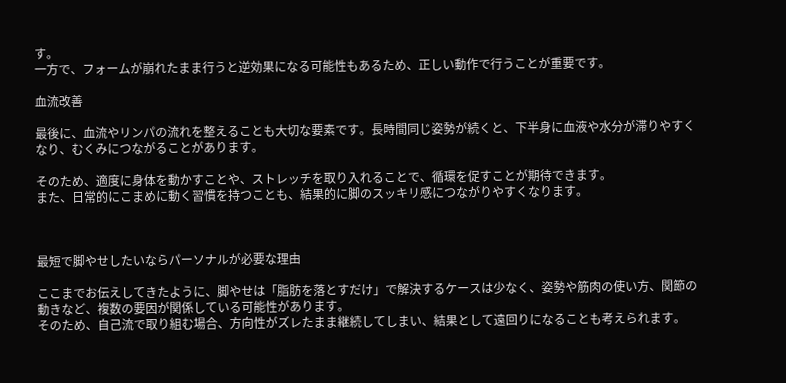す。
一方で、フォームが崩れたまま行うと逆効果になる可能性もあるため、正しい動作で行うことが重要です。

血流改善

最後に、血流やリンパの流れを整えることも大切な要素です。長時間同じ姿勢が続くと、下半身に血液や水分が滞りやすくなり、むくみにつながることがあります。

そのため、適度に身体を動かすことや、ストレッチを取り入れることで、循環を促すことが期待できます。
また、日常的にこまめに動く習慣を持つことも、結果的に脚のスッキリ感につながりやすくなります。



最短で脚やせしたいならパーソナルが必要な理由

ここまでお伝えしてきたように、脚やせは「脂肪を落とすだけ」で解決するケースは少なく、姿勢や筋肉の使い方、関節の動きなど、複数の要因が関係している可能性があります。
そのため、自己流で取り組む場合、方向性がズレたまま継続してしまい、結果として遠回りになることも考えられます。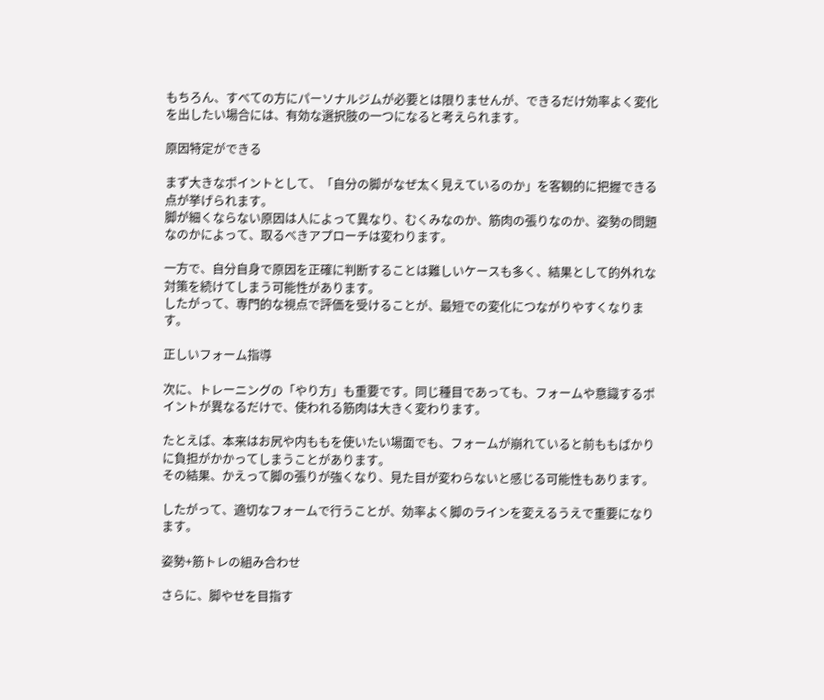もちろん、すべての方にパーソナルジムが必要とは限りませんが、できるだけ効率よく変化を出したい場合には、有効な選択肢の一つになると考えられます。

原因特定ができる

まず大きなポイントとして、「自分の脚がなぜ太く見えているのか」を客観的に把握できる点が挙げられます。
脚が細くならない原因は人によって異なり、むくみなのか、筋肉の張りなのか、姿勢の問題なのかによって、取るべきアプローチは変わります。

一方で、自分自身で原因を正確に判断することは難しいケースも多く、結果として的外れな対策を続けてしまう可能性があります。
したがって、専門的な視点で評価を受けることが、最短での変化につながりやすくなります。

正しいフォーム指導

次に、トレーニングの「やり方」も重要です。同じ種目であっても、フォームや意識するポイントが異なるだけで、使われる筋肉は大きく変わります。

たとえば、本来はお尻や内ももを使いたい場面でも、フォームが崩れていると前ももばかりに負担がかかってしまうことがあります。
その結果、かえって脚の張りが強くなり、見た目が変わらないと感じる可能性もあります。

したがって、適切なフォームで行うことが、効率よく脚のラインを変えるうえで重要になります。

姿勢+筋トレの組み合わせ

さらに、脚やせを目指す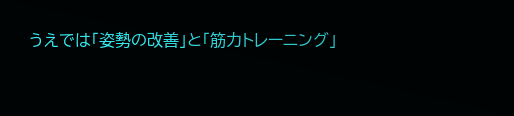うえでは「姿勢の改善」と「筋力トレーニング」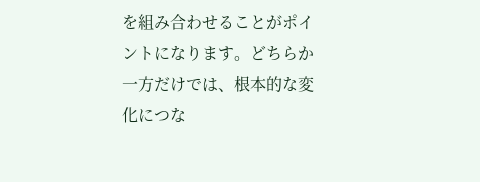を組み合わせることがポイントになります。どちらか一方だけでは、根本的な変化につな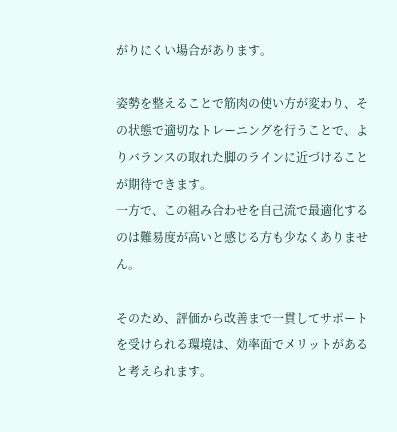がりにくい場合があります。

姿勢を整えることで筋肉の使い方が変わり、その状態で適切なトレーニングを行うことで、よりバランスの取れた脚のラインに近づけることが期待できます。
一方で、この組み合わせを自己流で最適化するのは難易度が高いと感じる方も少なくありません。

そのため、評価から改善まで一貫してサポートを受けられる環境は、効率面でメリットがあると考えられます。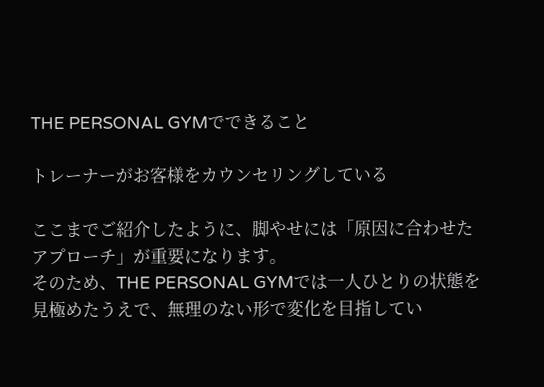THE PERSONAL GYMでできること

トレーナーがお客様をカウンセリングしている

ここまでご紹介したように、脚やせには「原因に合わせたアプローチ」が重要になります。
そのため、THE PERSONAL GYMでは一人ひとりの状態を見極めたうえで、無理のない形で変化を目指してい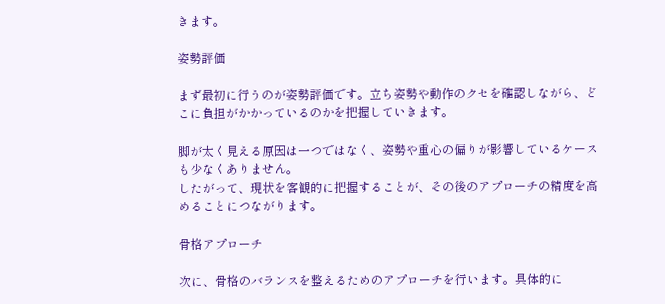きます。

姿勢評価

まず最初に行うのが姿勢評価です。立ち姿勢や動作のクセを確認しながら、どこに負担がかかっているのかを把握していきます。

脚が太く見える原因は一つではなく、姿勢や重心の偏りが影響しているケースも少なくありません。
したがって、現状を客観的に把握することが、その後のアプローチの精度を高めることにつながります。

骨格アプローチ

次に、骨格のバランスを整えるためのアプローチを行います。具体的に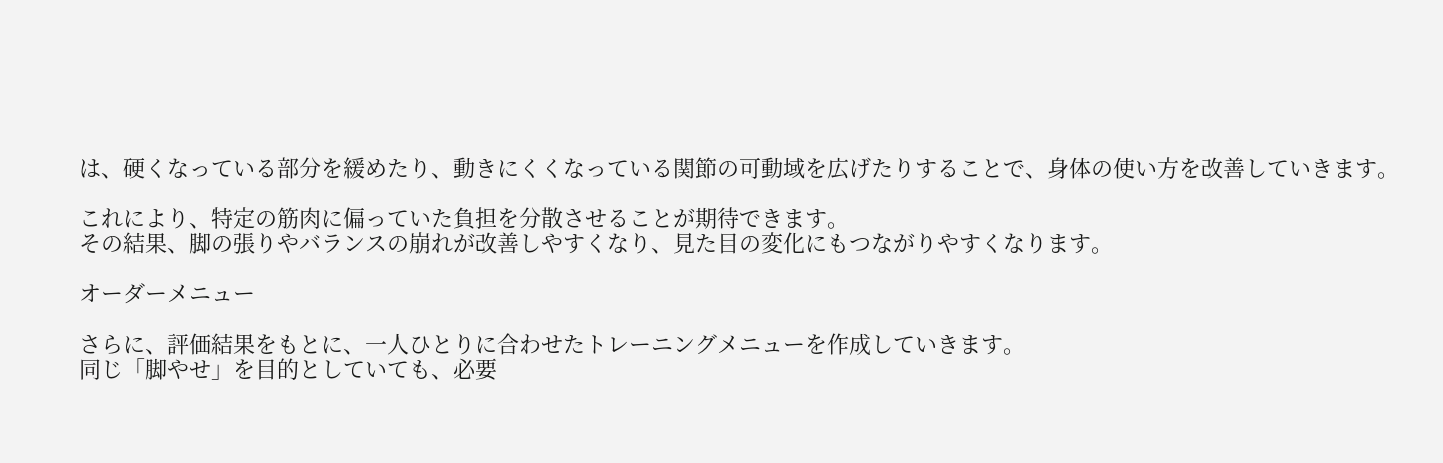は、硬くなっている部分を緩めたり、動きにくくなっている関節の可動域を広げたりすることで、身体の使い方を改善していきます。

これにより、特定の筋肉に偏っていた負担を分散させることが期待できます。
その結果、脚の張りやバランスの崩れが改善しやすくなり、見た目の変化にもつながりやすくなります。

オーダーメニュー

さらに、評価結果をもとに、一人ひとりに合わせたトレーニングメニューを作成していきます。
同じ「脚やせ」を目的としていても、必要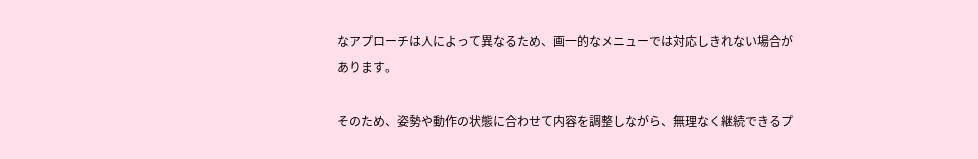なアプローチは人によって異なるため、画一的なメニューでは対応しきれない場合があります。

そのため、姿勢や動作の状態に合わせて内容を調整しながら、無理なく継続できるプ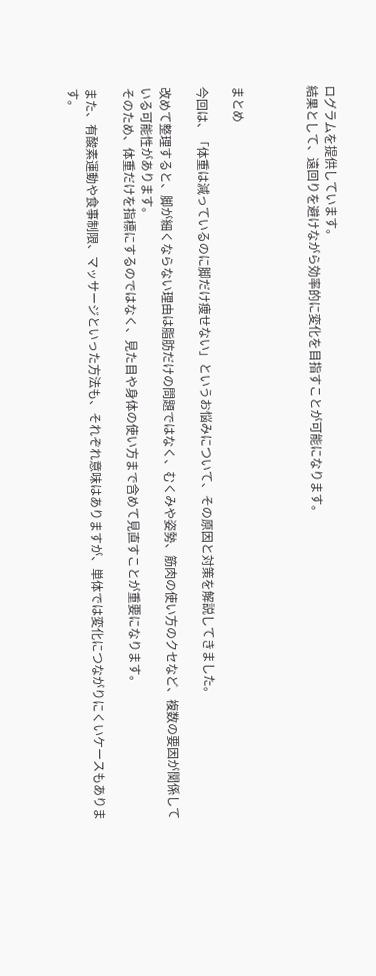ログラムを提供しています。
結果として、遠回りを避けながら効率的に変化を目指すことが可能になります。



まとめ

今回は、「体重は減っているのに脚だけ痩せない」というお悩みについて、その原因と対策を解説してきました。

改めて整理すると、脚が細くならない理由は脂肪だけの問題ではなく、むくみや姿勢、筋肉の使い方のクセなど、複数の要因が関係している可能性があります。
そのため、体重だけを指標にするのではなく、見た目や身体の使い方まで含めて見直すことが重要になります。

また、有酸素運動や食事制限、マッサージといった方法も、それぞれ意味はありますが、単体では変化につながりにくいケースもあります。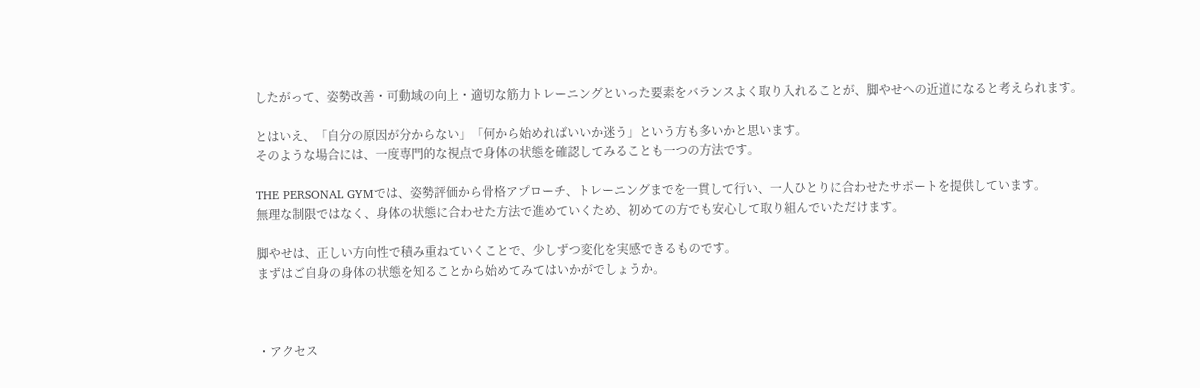したがって、姿勢改善・可動域の向上・適切な筋力トレーニングといった要素をバランスよく取り入れることが、脚やせへの近道になると考えられます。

とはいえ、「自分の原因が分からない」「何から始めればいいか迷う」という方も多いかと思います。
そのような場合には、一度専門的な視点で身体の状態を確認してみることも一つの方法です。

THE PERSONAL GYMでは、姿勢評価から骨格アプローチ、トレーニングまでを一貫して行い、一人ひとりに合わせたサポートを提供しています。
無理な制限ではなく、身体の状態に合わせた方法で進めていくため、初めての方でも安心して取り組んでいただけます。

脚やせは、正しい方向性で積み重ねていくことで、少しずつ変化を実感できるものです。
まずはご自身の身体の状態を知ることから始めてみてはいかがでしょうか。



・アクセス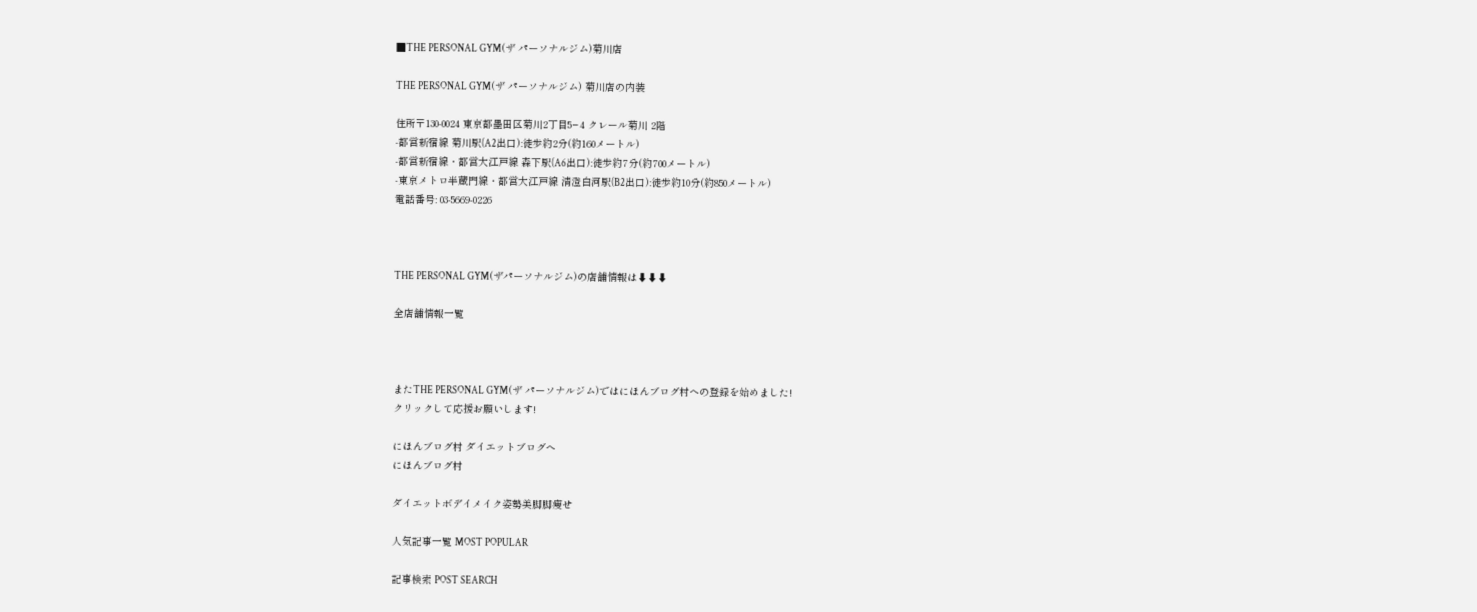■THE PERSONAL GYM(ザ パーソナルジム)菊川店

THE PERSONAL GYM(ザ パーソナルジム) 菊川店の内装

住所〒130-0024 東京都墨田区菊川2丁目5−4 クレール菊川 2階
-都営新宿線 菊川駅(A2出口):徒歩約2分(約160メートル)
-都営新宿線・都営大江戸線 森下駅(A6出口):徒歩約7分(約700メートル)
-東京メトロ半蔵門線・都営大江戸線 清澄白河駅(B2出口):徒歩約10分(約850メートル)
電話番号: 03-5669-0226



THE PERSONAL GYM(ザパーソナルジム)の店舗情報は⬇⬇⬇

全店舗情報一覧



またTHE PERSONAL GYM(ザ パーソナルジム)ではにほんブログ村への登録を始めました!
クリックして応援お願いします!

にほんブログ村 ダイエットブログへ
にほんブログ村

ダイエットボデイメイク姿勢美脚脚痩せ

人気記事一覧 MOST POPULAR

記事検索 POST SEARCH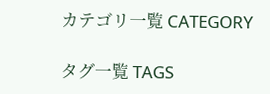カテゴリ一覧 CATEGORY

タグ一覧 TAGS